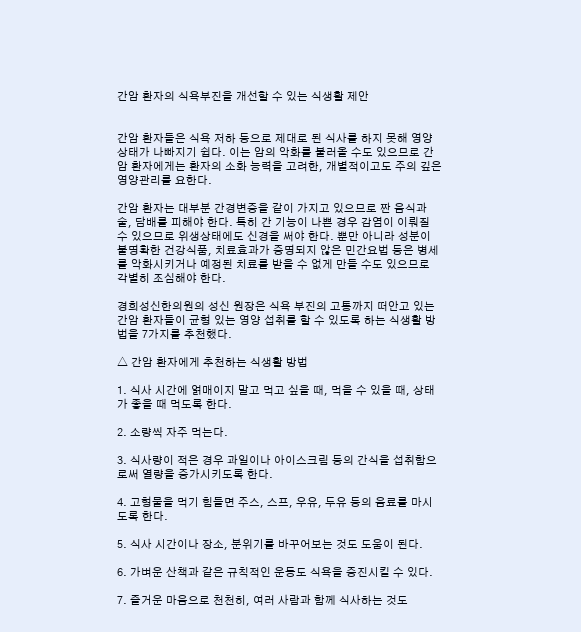간암 환자의 식욕부진을 개선할 수 있는 식생활 제안


간암 환자들은 식욕 저하 등으로 제대로 된 식사를 하지 못해 영양상태가 나빠지기 쉽다. 이는 암의 악화를 불러올 수도 있으므로 간암 환자에게는 환자의 소화 능력을 고려한, 개별적이고도 주의 깊은 영양관리를 요한다.

간암 환자는 대부분 간경변증을 같이 가지고 있으므로 짠 음식과 술, 담배를 피해야 한다. 특히 간 기능이 나쁜 경우 감염이 이뤄질 수 있으므로 위생상태에도 신경을 써야 한다. 뿐만 아니라 성분이 불명확한 건강식품, 치료효과가 증명되지 않은 민간요법 등은 병세를 악화시키거나 예정된 치료를 받을 수 없게 만들 수도 있으므로 각별히 조심해야 한다.

경희성신한의원의 성신 원장은 식욕 부진의 고통까지 떠안고 있는 간암 환자들이 균형 있는 영양 섭취를 할 수 있도록 하는 식생활 방법을 7가지를 추천했다.

△ 간암 환자에게 추천하는 식생활 방법

1. 식사 시간에 얽매이지 말고 먹고 싶을 때, 먹을 수 있을 때, 상태가 좋을 때 먹도록 한다.

2. 소량씩 자주 먹는다.

3. 식사량이 적은 경우 과일이나 아이스크림 등의 간식을 섭취함으로써 열량을 증가시키도록 한다.

4. 고형물을 먹기 힘들면 주스, 스프, 우유, 두유 등의 음료를 마시도록 한다.

5. 식사 시간이나 장소, 분위기를 바꾸어보는 것도 도움이 된다.

6. 가벼운 산책과 같은 규칙적인 운동도 식욕을 증진시킬 수 있다.

7. 즐거운 마음으로 천천히, 여러 사람과 함께 식사하는 것도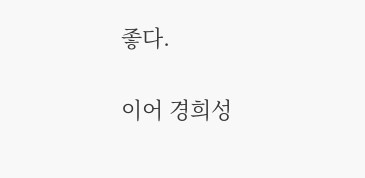좋다.

이어 경희성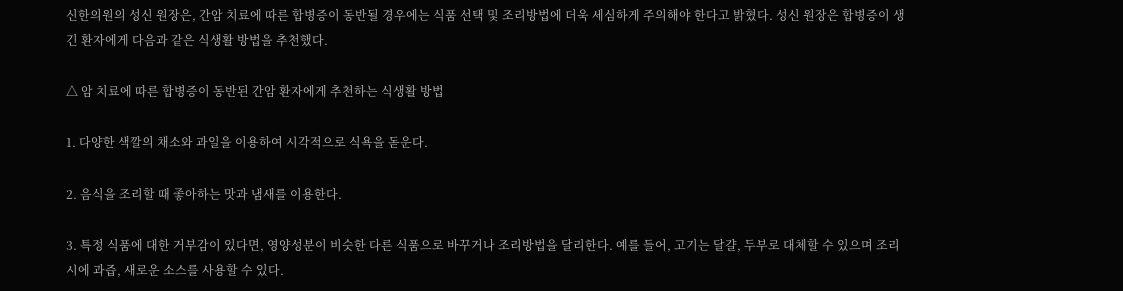신한의원의 성신 원장은, 간암 치료에 따른 합병증이 동반될 경우에는 식품 선택 및 조리방법에 더욱 세심하게 주의해야 한다고 밝혔다. 성신 원장은 합병증이 생긴 환자에게 다음과 같은 식생활 방법을 추천했다.

△ 암 치료에 따른 합병증이 동반된 간암 환자에게 추천하는 식생활 방법

1. 다양한 색깔의 채소와 과일을 이용하여 시각적으로 식욕을 돋운다.

2. 음식을 조리할 때 좋아하는 맛과 냄새를 이용한다.

3. 특정 식품에 대한 거부감이 있다면, 영양성분이 비슷한 다른 식품으로 바꾸거나 조리방법을 달리한다. 예를 들어, 고기는 달걀, 두부로 대체할 수 있으며 조리 시에 과즙, 새로운 소스를 사용할 수 있다.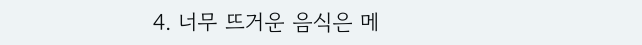4. 너무 뜨거운 음식은 메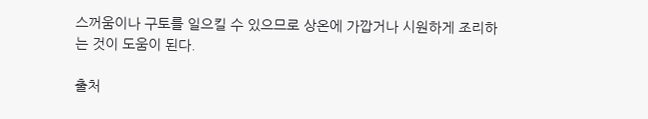스꺼움이나 구토를 일으킬 수 있으므로 상온에 가깝거나 시원하게 조리하는 것이 도움이 된다.

출처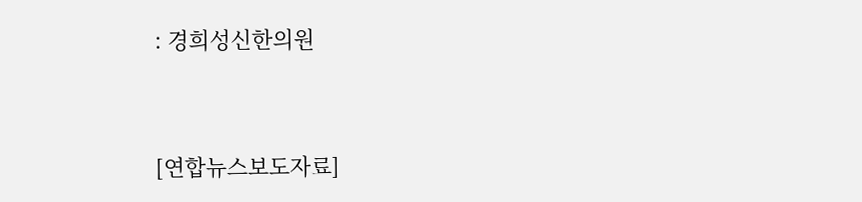: 경희성신한의원



[연합뉴스보도자료]